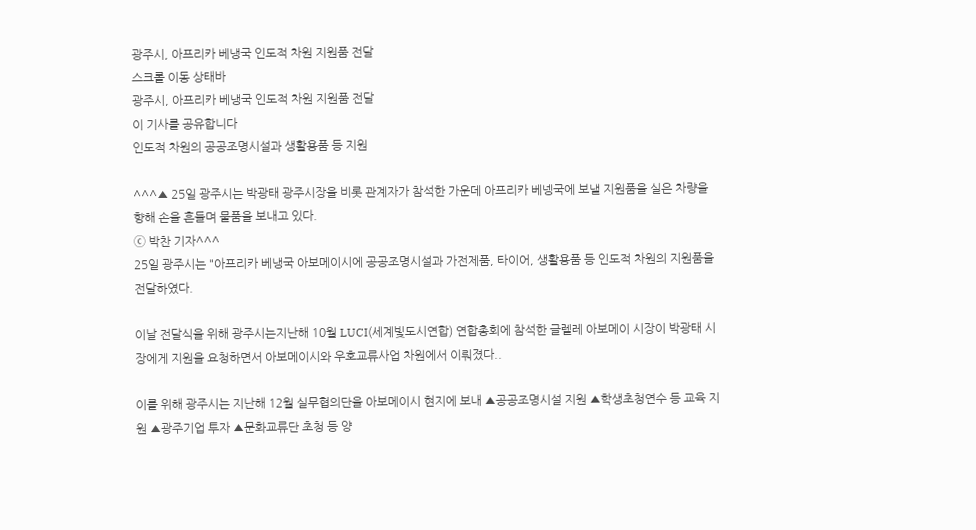광주시, 아프리카 베냉국 인도적 차원 지원품 전달
스크롤 이동 상태바
광주시, 아프리카 베냉국 인도적 차원 지원품 전달
이 기사를 공유합니다
인도적 차원의 공공조명시설과 생활용품 등 지원

^^^▲ 25일 광주시는 박광태 광주시장을 비롯 관계자가 참석한 가운데 아프리카 베넹국에 보낼 지원품을 실은 차량을 향해 손을 흔들며 물품을 보내고 있다.
ⓒ 박찬 기자^^^
25일 광주시는 "아프리카 베냉국 아보메이시에 공공조명시설과 가전제품, 타이어, 생활용품 등 인도적 차원의 지원품을 전달하였다.

이날 전달식을 위해 광주시는지난해 10월 LUCI(세계빛도시연합) 연합총회에 참석한 글렐레 아보메이 시장이 박광태 시장에게 지원을 요청하면서 아보메이시와 우호교류사업 차원에서 이뤄졌다..

이를 위해 광주시는 지난해 12월 실무협의단을 아보메이시 현지에 보내 ▲공공조명시설 지원 ▲학생초청연수 등 교육 지원 ▲광주기업 투자 ▲문화교류단 초청 등 양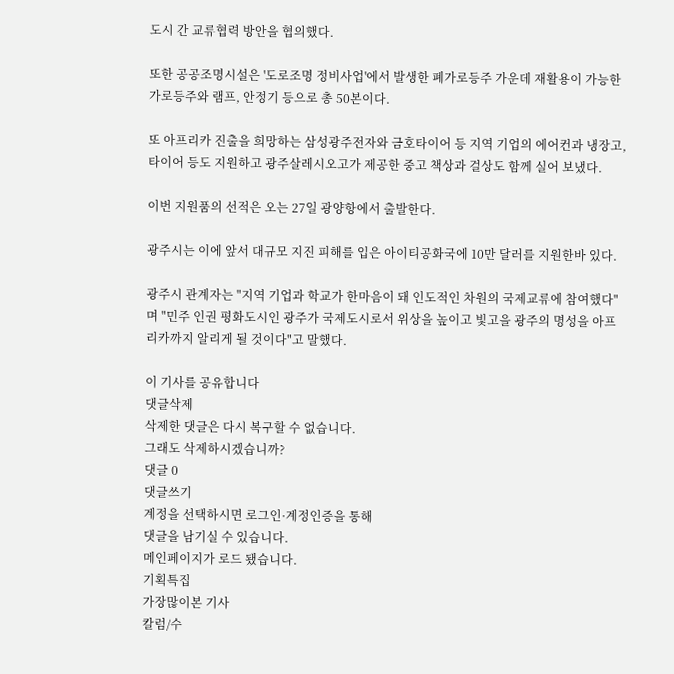도시 간 교류협력 방안을 협의했다.

또한 공공조명시설은 '도로조명 정비사업'에서 발생한 폐가로등주 가운데 재활용이 가능한 가로등주와 램프, 안정기 등으로 총 50본이다.

또 아프리카 진출을 희망하는 삼성광주전자와 금호타이어 등 지역 기업의 에어컨과 냉장고, 타이어 등도 지원하고 광주살레시오고가 제공한 중고 책상과 걸상도 함께 실어 보냈다.

이번 지원품의 선적은 오는 27일 광양항에서 출발한다.

광주시는 이에 앞서 대규모 지진 피해를 입은 아이티공화국에 10만 달러를 지원한바 있다.

광주시 관계자는 "지역 기업과 학교가 한마음이 돼 인도적인 차원의 국제교류에 참여했다"며 "민주 인권 평화도시인 광주가 국제도시로서 위상을 높이고 빛고을 광주의 명성을 아프리카까지 알리게 될 것이다"고 말했다.

이 기사를 공유합니다
댓글삭제
삭제한 댓글은 다시 복구할 수 없습니다.
그래도 삭제하시겠습니까?
댓글 0
댓글쓰기
계정을 선택하시면 로그인·계정인증을 통해
댓글을 남기실 수 있습니다.
메인페이지가 로드 됐습니다.
기획특집
가장많이본 기사
칼럼/수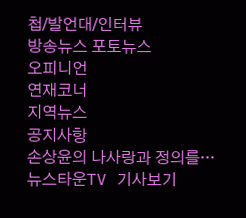첩/발언대/인터뷰
방송뉴스 포토뉴스
오피니언
연재코너
지역뉴스
공지사항
손상윤의 나사랑과 정의를···
뉴스타운TV 기사보기